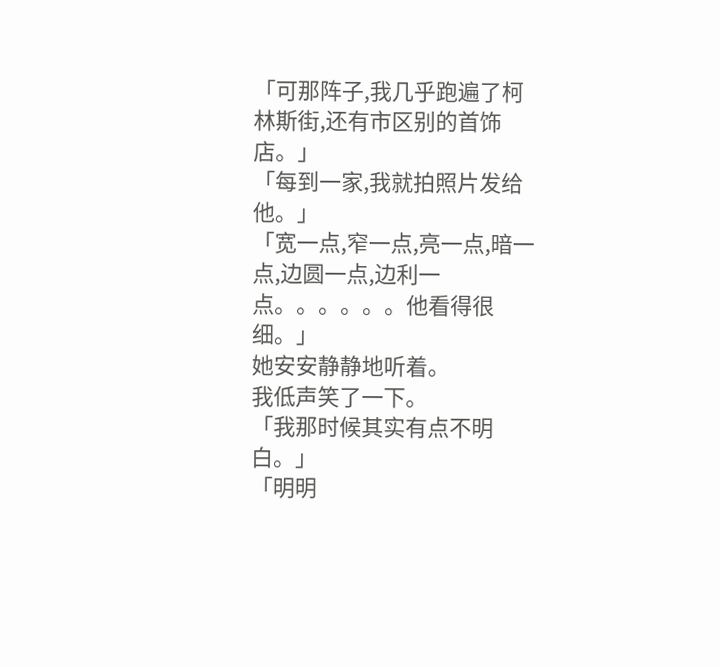「可那阵子,我几乎跑遍了柯林斯街,还有市区别的首饰店。」
「每到一家,我就拍照片发给他。」
「宽一点,窄一点,亮一点,暗一点,边圆一点,边利一点。。。。。。他看得很细。」
她安安静静地听着。
我低声笑了一下。
「我那时候其实有点不明白。」
「明明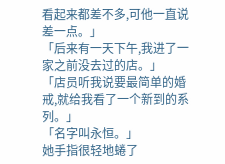看起来都差不多,可他一直说差一点。」
「后来有一天下午,我进了一家之前没去过的店。」
「店员听我说要最简单的婚戒,就给我看了一个新到的系列。」
「名字叫永恒。」
她手指很轻地蜷了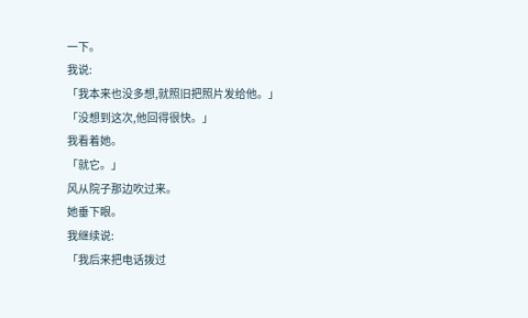一下。
我说:
「我本来也没多想,就照旧把照片发给他。」
「没想到这次,他回得很快。」
我看着她。
「就它。」
风从院子那边吹过来。
她垂下眼。
我继续说:
「我后来把电话拨过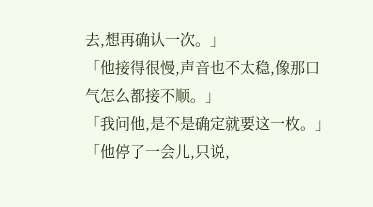去,想再确认一次。」
「他接得很慢,声音也不太稳,像那口气怎么都接不顺。」
「我问他,是不是确定就要这一枚。」
「他停了一会儿,只说,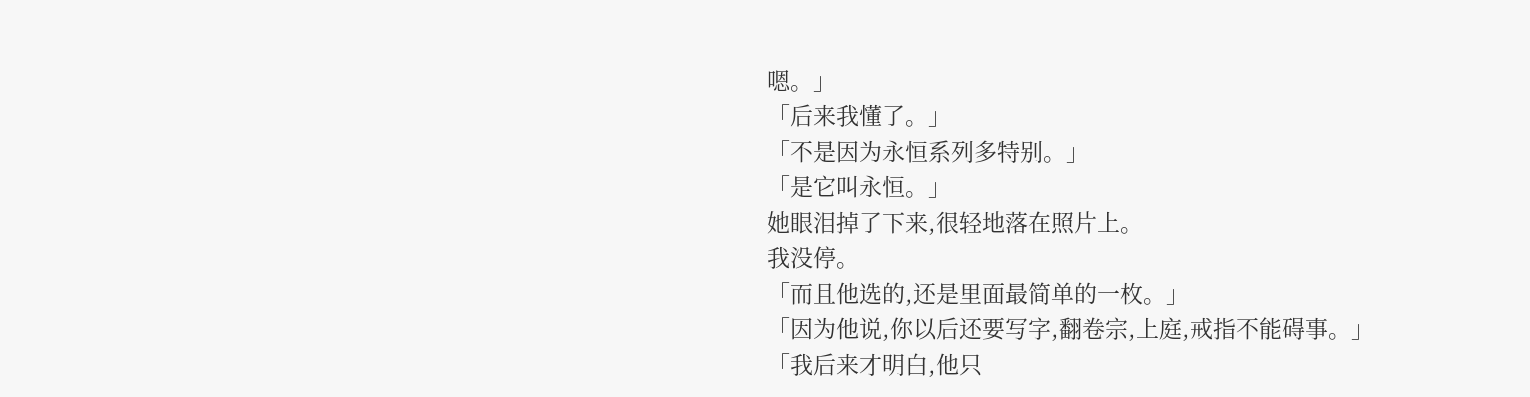嗯。」
「后来我懂了。」
「不是因为永恒系列多特别。」
「是它叫永恒。」
她眼泪掉了下来,很轻地落在照片上。
我没停。
「而且他选的,还是里面最简单的一枚。」
「因为他说,你以后还要写字,翻卷宗,上庭,戒指不能碍事。」
「我后来才明白,他只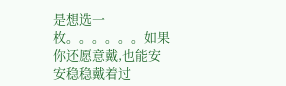是想选一枚。。。。。。如果你还愿意戴,也能安安稳稳戴着过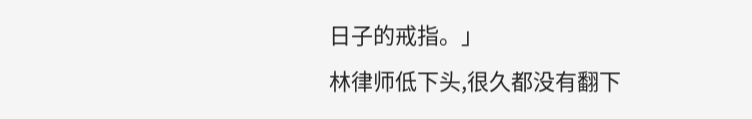日子的戒指。」
林律师低下头,很久都没有翻下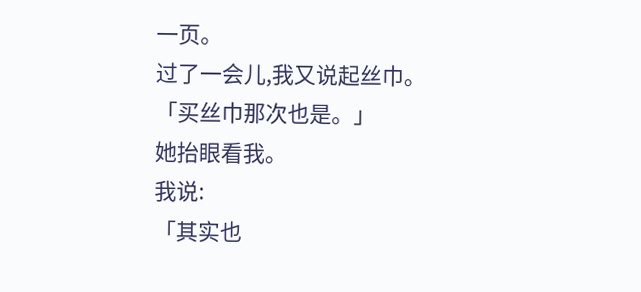一页。
过了一会儿,我又说起丝巾。
「买丝巾那次也是。」
她抬眼看我。
我说:
「其实也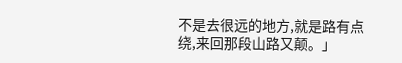不是去很远的地方,就是路有点绕,来回那段山路又颠。」